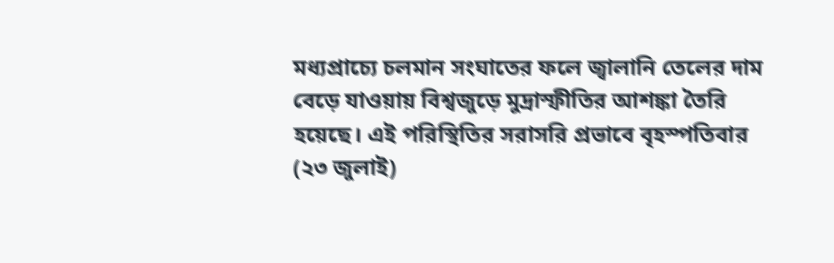মধ্যপ্রাচ্যে চলমান সংঘাতের ফলে জ্বালানি তেলের দাম বেড়ে যাওয়ায় বিশ্বজুড়ে মুদ্রাস্ফীতির আশঙ্কা তৈরি হয়েছে। এই পরিস্থিতির সরাসরি প্রভাবে বৃহস্পতিবার (২৩ জুলাই)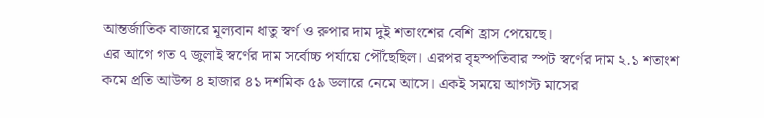আন্তর্জাতিক বাজারে মূল্যবান ধাতু স্বর্ণ ও রুপার দাম দুই শতাংশের বেশি হ্রাস পেয়েছে।
এর আগে গত ৭ জুলাই স্বর্ণের দাম সর্বোচ্চ পর্যায়ে পৌঁছেছিল। এরপর বৃহস্পতিবার স্পট স্বর্ণের দাম ২.১ শতাংশ কমে প্রতি আউন্স ৪ হাজার ৪১ দশমিক ৫৯ ডলারে নেমে আসে। একই সময়ে আগস্ট মাসের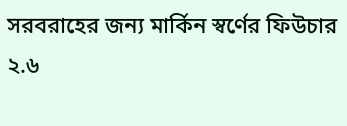সরবরাহের জন্য মার্কিন স্বর্ণের ফিউচার ২.৬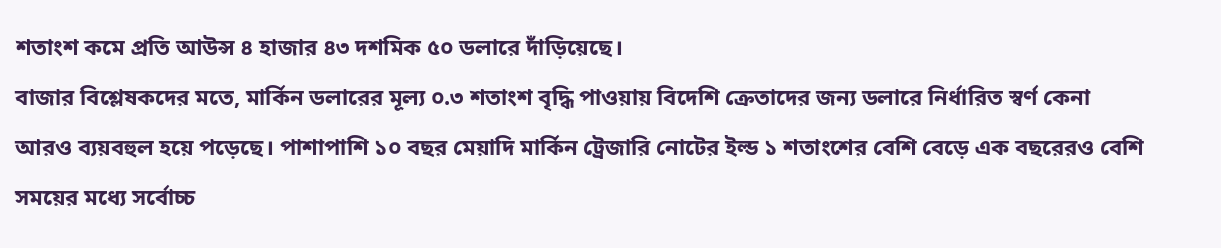শতাংশ কমে প্রতি আউন্স ৪ হাজার ৪৩ দশমিক ৫০ ডলারে দাঁড়িয়েছে।
বাজার বিশ্লেষকদের মতে, মার্কিন ডলারের মূল্য ০.৩ শতাংশ বৃদ্ধি পাওয়ায় বিদেশি ক্রেতাদের জন্য ডলারে নির্ধারিত স্বর্ণ কেনা আরও ব্যয়বহুল হয়ে পড়েছে। পাশাপাশি ১০ বছর মেয়াদি মার্কিন ট্রেজারি নোটের ইল্ড ১ শতাংশের বেশি বেড়ে এক বছরেরও বেশি সময়ের মধ্যে সর্বোচ্চ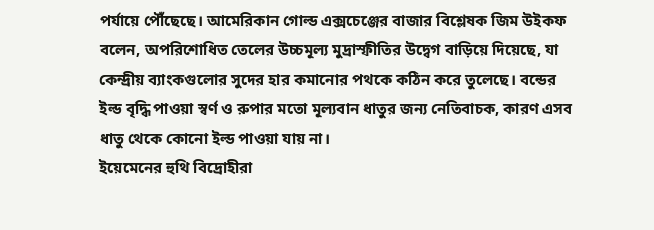পর্যায়ে পৌঁছেছে। আমেরিকান গোল্ড এক্সচেঞ্জের বাজার বিশ্লেষক জিম উইকফ বলেন, অপরিশোধিত তেলের উচ্চমূল্য মুদ্রাস্ফীতির উদ্বেগ বাড়িয়ে দিয়েছে, যা কেন্দ্রীয় ব্যাংকগুলোর সুদের হার কমানোর পথকে কঠিন করে তুলেছে। বন্ডের ইল্ড বৃদ্ধি পাওয়া স্বর্ণ ও রুপার মতো মূল্যবান ধাতুর জন্য নেতিবাচক, কারণ এসব ধাতু থেকে কোনো ইল্ড পাওয়া যায় না।
ইয়েমেনের হুথি বিদ্রোহীরা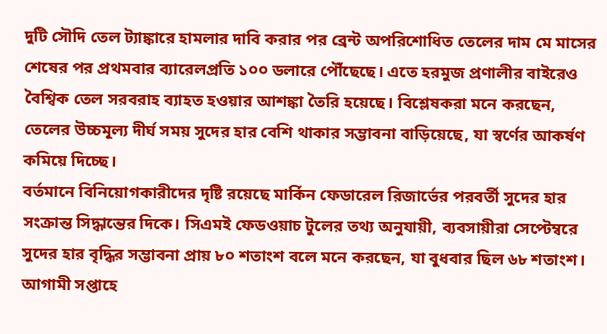দুটি সৌদি তেল ট্যাঙ্কারে হামলার দাবি করার পর ব্রেন্ট অপরিশোধিত তেলের দাম মে মাসের শেষের পর প্রথমবার ব্যারেলপ্রতি ১০০ ডলারে পৌঁছেছে। এতে হরমুজ প্রণালীর বাইরেও বৈশ্বিক তেল সরবরাহ ব্যাহত হওয়ার আশঙ্কা তৈরি হয়েছে। বিশ্লেষকরা মনে করছেন, তেলের উচ্চমূল্য দীর্ঘ সময় সুদের হার বেশি থাকার সম্ভাবনা বাড়িয়েছে, যা স্বর্ণের আকর্ষণ কমিয়ে দিচ্ছে।
বর্তমানে বিনিয়োগকারীদের দৃষ্টি রয়েছে মার্কিন ফেডারেল রিজার্ভের পরবর্তী সুদের হার সংক্রান্ত সিদ্ধান্তের দিকে। সিএমই ফেডওয়াচ টুলের তথ্য অনুযায়ী, ব্যবসায়ীরা সেপ্টেম্বরে সুদের হার বৃদ্ধির সম্ভাবনা প্রায় ৮০ শতাংশ বলে মনে করছেন, যা বুধবার ছিল ৬৮ শতাংশ। আগামী সপ্তাহে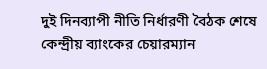দুই দিনব্যাপী নীতি নির্ধারণী বৈঠক শেষে কেন্দ্রীয় ব্যাংকের চেয়ারম্যান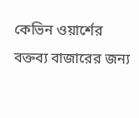কেভিন ওয়ার্শের বক্তব্য বাজারের জন্য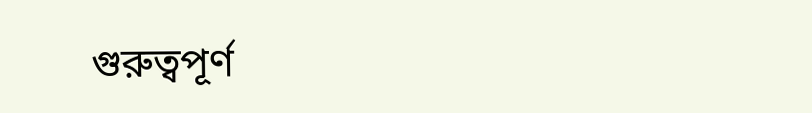গুরুত্বপূর্ণ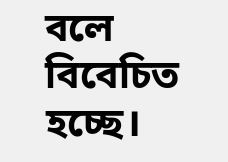বলে বিবেচিত হচ্ছে।